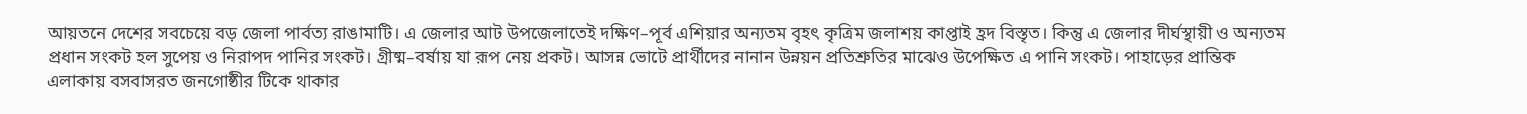আয়তনে দেশের সবচেয়ে বড় জেলা পার্বত্য রাঙামাটি। এ জেলার আট উপজেলাতেই দক্ষিণ–পূর্ব এশিয়ার অন্যতম বৃহৎ কৃত্রিম জলাশয় কাপ্তাই হ্রদ বিস্তৃত। কিন্তু এ জেলার দীর্ঘস্থায়ী ও অন্যতম প্রধান সংকট হল সুপেয় ও নিরাপদ পানির সংকট। গ্রীষ্ম–বর্ষায় যা রূপ নেয় প্রকট। আসন্ন ভোটে প্রার্থীদের নানান উন্নয়ন প্রতিশ্রুতির মাঝেও উপেক্ষিত এ পানি সংকট। পাহাড়ের প্রান্তিক এলাকায় বসবাসরত জনগোষ্ঠীর টিকে থাকার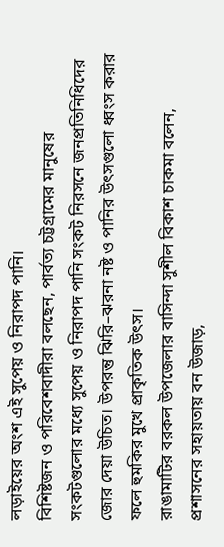লড়াইয়ের অংশ এই সুপেয় ও নিরাপদ পানি।
বিশিষ্টজন ও পরিবেশবাদীরা বলছেন, পার্বত্য চট্টগ্রামের মানুষের সংকটগুলোর মধ্যে সুপেয় ও নিরাপদ পানি সংকট নিরসনে জনপ্রতিনিধিদের জোর দেয়া উচিত। উপরন্তু ঝিরি–ঝরনা নষ্ট ও পানির উৎসগুলো ধ্বংস করার ফলে হুমকির মুখে প্রাকৃতিক উৎস।
রাঙামাটির বরকল উপজেলার বাসিন্দা সুশীল বিকাশ চাকমা বলেন, প্রশাসনের সহায়তায় বন উজাড়,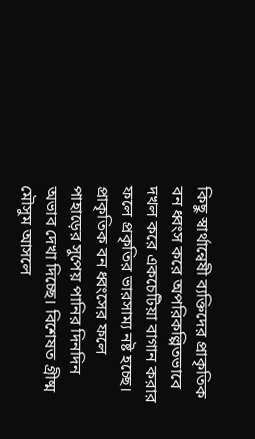কিছু স্বার্থান্বেষী ব্যক্তিদের প্রাকৃতিক বন ধ্বংস করে অপরিকল্পিতভাবে দখল করে একচেটিয়া বাগান করার ফলে প্রকৃতির ভারসাম্য নষ্ট হচ্ছে। প্রাকৃতিক বন ধ্বংসের ফলে পাহাড়ের সুপেয় পানির দিনদিন অভাব দেখা দিচ্ছে। বিশেষত গ্রীষ্ম মৌসুম আসলে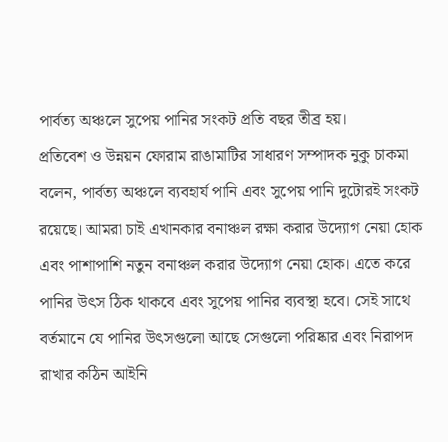পার্বত্য অঞ্চলে সুপেয় পানির সংকট প্রতি বছর তীব্র হয়।
প্রতিবেশ ও উন্নয়ন ফোরাম রাঙামাটির সাধারণ সম্পাদক নুকু চাকমা বলেন, পার্বত্য অঞ্চলে ব্যবহার্য পানি এবং সুপেয় পানি দুটোরই সংকট রয়েছে। আমরা চাই এখানকার বনাঞ্চল রক্ষা করার উদ্যোগ নেয়া হোক এবং পাশাপাশি নতুন বনাঞ্চল করার উদ্যোগ নেয়া হোক। এতে করে পানির উৎস ঠিক থাকবে এবং সুপেয় পানির ব্যবস্থা হবে। সেই সাথে বর্তমানে যে পানির উৎসগুলো আছে সেগুলো পরিষ্কার এবং নিরাপদ রাখার কঠিন আইনি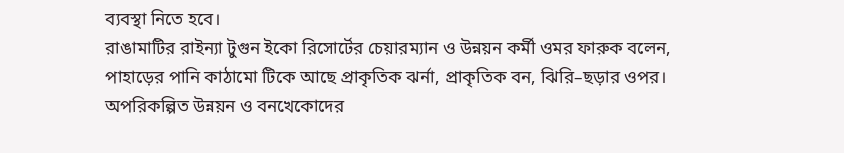ব্যবস্থা নিতে হবে।
রাঙামাটির রাইন্যা টুগুন ইকো রিসোর্টের চেয়ারম্যান ও উন্নয়ন কর্মী ওমর ফারুক বলেন, পাহাড়ের পানি কাঠামো টিকে আছে প্রাকৃতিক ঝর্না, প্রাকৃতিক বন, ঝিরি–ছড়ার ওপর। অপরিকল্পিত উন্নয়ন ও বনখেকোদের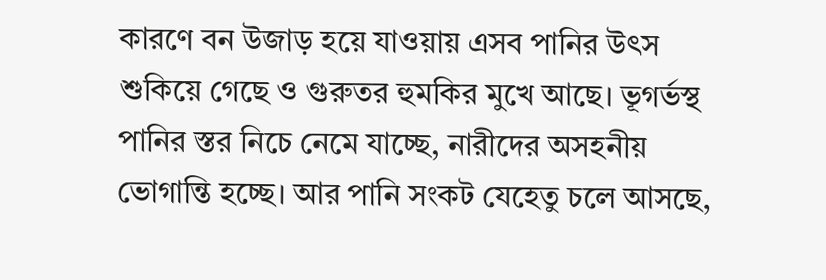কারণে বন উজাড় হয়ে যাওয়ায় এসব পানির উৎস শুকিয়ে গেছে ও গুরুতর হুমকির মুখে আছে। ভূগর্ভস্থ পানির স্তর নিচে নেমে যাচ্ছে, নারীদের অসহনীয় ভোগান্তি হচ্ছে। আর পানি সংকট যেহেতু চলে আসছে,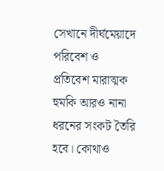সেখানে দীর্ঘমেয়াদে পরিবেশ ও প্রতিবেশ মারাত্মক হুমকি আরও নানা ধরনের সংকট তৈরি হবে। কোথাও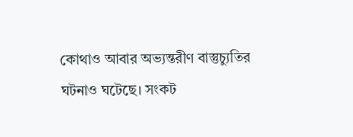কোথাও আবার অভ্যন্তরীণ বাস্তুচ্যুতির ঘটনাও ঘটেছে। সংকট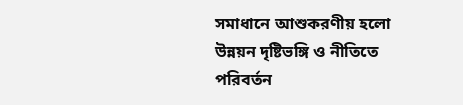সমাধানে আশুকরণীয় হলো উন্নয়ন দৃষ্টিভঙ্গি ও নীতিতে পরিবর্তন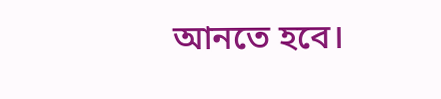আনতে হবে।